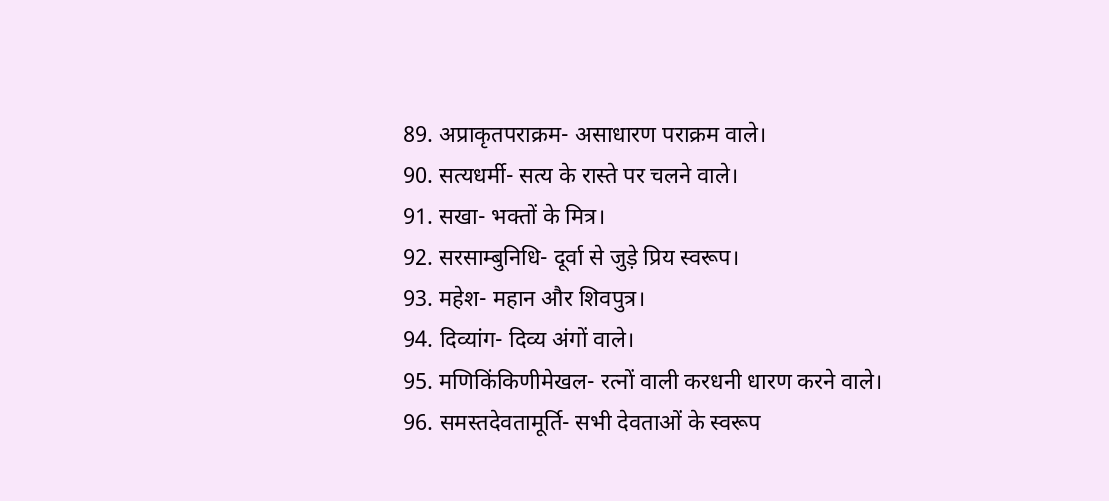89. अप्राकृतपराक्रम- असाधारण पराक्रम वाले।
90. सत्यधर्मी- सत्य के रास्ते पर चलने वाले।
91. सखा- भक्तों के मित्र।
92. सरसाम्बुनिधि- दूर्वा से जुड़े प्रिय स्वरूप।
93. महेश- महान और शिवपुत्र।
94. दिव्यांग- दिव्य अंगों वाले।
95. मणिकिंकिणीमेखल- रत्नों वाली करधनी धारण करने वाले।
96. समस्तदेवतामूर्ति- सभी देवताओं के स्वरूप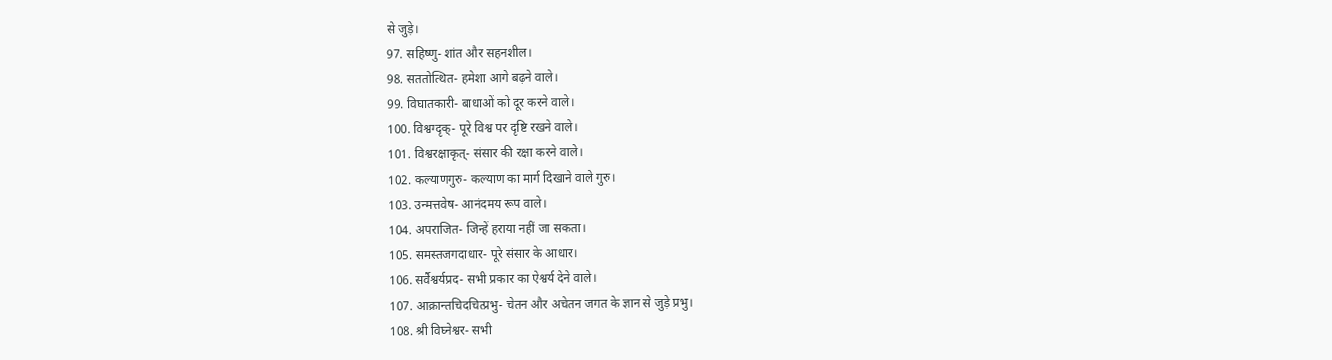से जुड़े।
97. सहिष्णु- शांत और सहनशील।
98. सततोत्थित- हमेशा आगे बढ़ने वाले।
99. विघातकारी- बाधाओं को दूर करने वाले।
100. विश्वग्दृक्- पूरे विश्व पर दृष्टि रखने वाले।
101. विश्वरक्षाकृत्- संसार की रक्षा करने वाले।
102. कल्याणगुरु- कल्याण का मार्ग दिखाने वाले गुरु।
103. उन्मत्तवेष- आनंदमय रूप वाले।
104. अपराजित- जिन्हें हराया नहीं जा सकता।
105. समस्तजगदाधार- पूरे संसार के आधार।
106. सर्वैश्वर्यप्रद- सभी प्रकार का ऐश्वर्य देने वाले।
107. आक्रान्तचिदचित्प्रभु- चेतन और अचेतन जगत के ज्ञान से जुड़े प्रभु।
108. श्री विघ्नेश्वर- सभी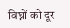विघ्नों को दूर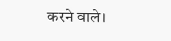करने वाले।